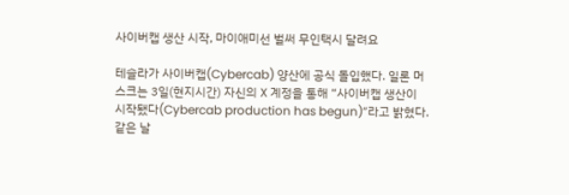사이버캡 생산 시작, 마이애미선 벌써 무인택시 달려요

테슬라가 사이버캡(Cybercab) 양산에 공식 돌입했다. 일론 머스크는 3일(현지시간) 자신의 X 계정을 통해 “사이버캡 생산이 시작됐다(Cybercab production has begun)”라고 밝혔다. 같은 날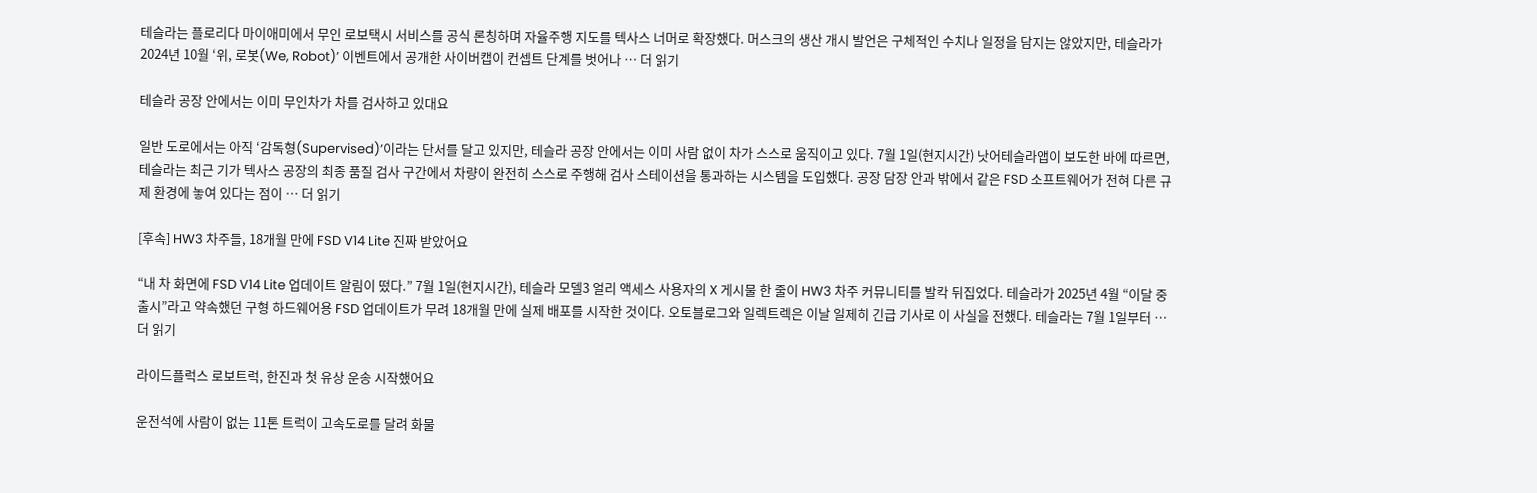테슬라는 플로리다 마이애미에서 무인 로보택시 서비스를 공식 론칭하며 자율주행 지도를 텍사스 너머로 확장했다. 머스크의 생산 개시 발언은 구체적인 수치나 일정을 담지는 않았지만, 테슬라가 2024년 10월 ‘위, 로봇(We, Robot)’ 이벤트에서 공개한 사이버캡이 컨셉트 단계를 벗어나 … 더 읽기

테슬라 공장 안에서는 이미 무인차가 차를 검사하고 있대요

일반 도로에서는 아직 ‘감독형(Supervised)’이라는 단서를 달고 있지만, 테슬라 공장 안에서는 이미 사람 없이 차가 스스로 움직이고 있다. 7월 1일(현지시간) 낫어테슬라앱이 보도한 바에 따르면, 테슬라는 최근 기가 텍사스 공장의 최종 품질 검사 구간에서 차량이 완전히 스스로 주행해 검사 스테이션을 통과하는 시스템을 도입했다. 공장 담장 안과 밖에서 같은 FSD 소프트웨어가 전혀 다른 규제 환경에 놓여 있다는 점이 … 더 읽기

[후속] HW3 차주들, 18개월 만에 FSD V14 Lite 진짜 받았어요

“내 차 화면에 FSD V14 Lite 업데이트 알림이 떴다.” 7월 1일(현지시간), 테슬라 모델3 얼리 액세스 사용자의 X 게시물 한 줄이 HW3 차주 커뮤니티를 발칵 뒤집었다. 테슬라가 2025년 4월 “이달 중 출시”라고 약속했던 구형 하드웨어용 FSD 업데이트가 무려 18개월 만에 실제 배포를 시작한 것이다. 오토블로그와 일렉트렉은 이날 일제히 긴급 기사로 이 사실을 전했다. 테슬라는 7월 1일부터 … 더 읽기

라이드플럭스 로보트럭, 한진과 첫 유상 운송 시작했어요

운전석에 사람이 없는 11톤 트럭이 고속도로를 달려 화물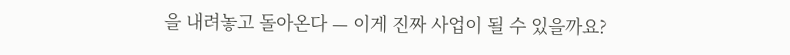을 내려놓고 돌아온다 — 이게 진짜 사업이 될 수 있을까요?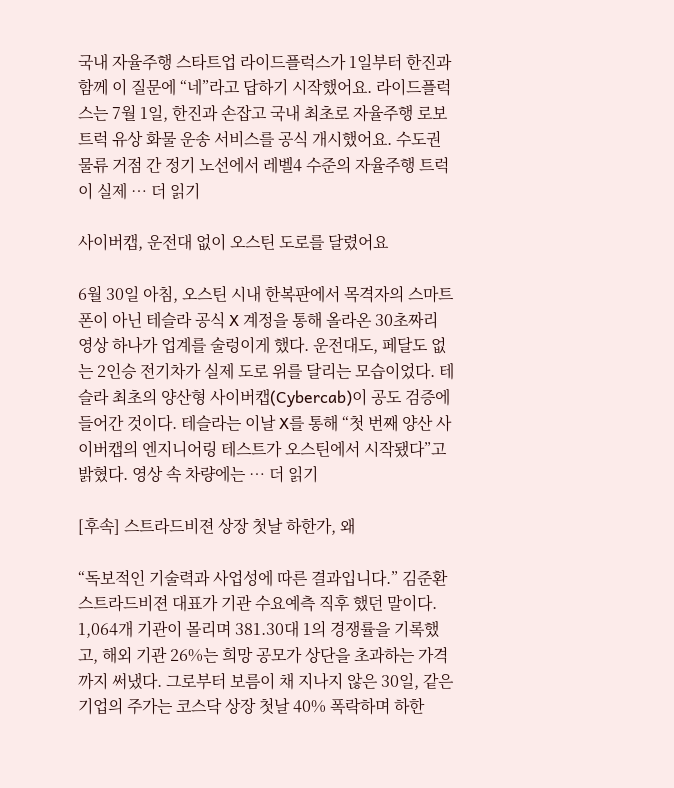국내 자율주행 스타트업 라이드플럭스가 1일부터 한진과 함께 이 질문에 “네”라고 답하기 시작했어요. 라이드플럭스는 7월 1일, 한진과 손잡고 국내 최초로 자율주행 로보트럭 유상 화물 운송 서비스를 공식 개시했어요. 수도권 물류 거점 간 정기 노선에서 레벨4 수준의 자율주행 트럭이 실제 … 더 읽기

사이버캡, 운전대 없이 오스틴 도로를 달렸어요

6월 30일 아침, 오스틴 시내 한복판에서 목격자의 스마트폰이 아닌 테슬라 공식 X 계정을 통해 올라온 30초짜리 영상 하나가 업계를 술렁이게 했다. 운전대도, 페달도 없는 2인승 전기차가 실제 도로 위를 달리는 모습이었다. 테슬라 최초의 양산형 사이버캡(Cybercab)이 공도 검증에 들어간 것이다. 테슬라는 이날 X를 통해 “첫 번째 양산 사이버캡의 엔지니어링 테스트가 오스틴에서 시작됐다”고 밝혔다. 영상 속 차량에는 … 더 읽기

[후속] 스트라드비젼 상장 첫날 하한가, 왜

“독보적인 기술력과 사업성에 따른 결과입니다.” 김준환 스트라드비젼 대표가 기관 수요예측 직후 했던 말이다. 1,064개 기관이 몰리며 381.30대 1의 경쟁률을 기록했고, 해외 기관 26%는 희망 공모가 상단을 초과하는 가격까지 써냈다. 그로부터 보름이 채 지나지 않은 30일, 같은 기업의 주가는 코스닥 상장 첫날 40% 폭락하며 하한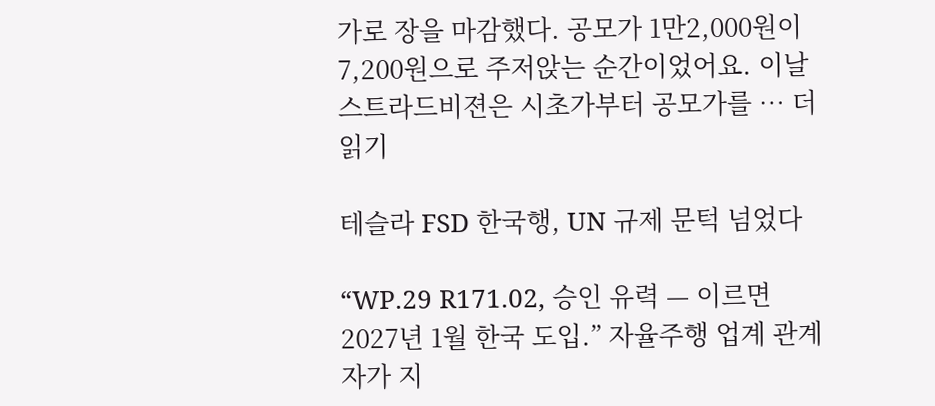가로 장을 마감했다. 공모가 1만2,000원이 7,200원으로 주저앉는 순간이었어요. 이날 스트라드비젼은 시초가부터 공모가를 … 더 읽기

테슬라 FSD 한국행, UN 규제 문턱 넘었다

“WP.29 R171.02, 승인 유력 — 이르면 2027년 1월 한국 도입.” 자율주행 업계 관계자가 지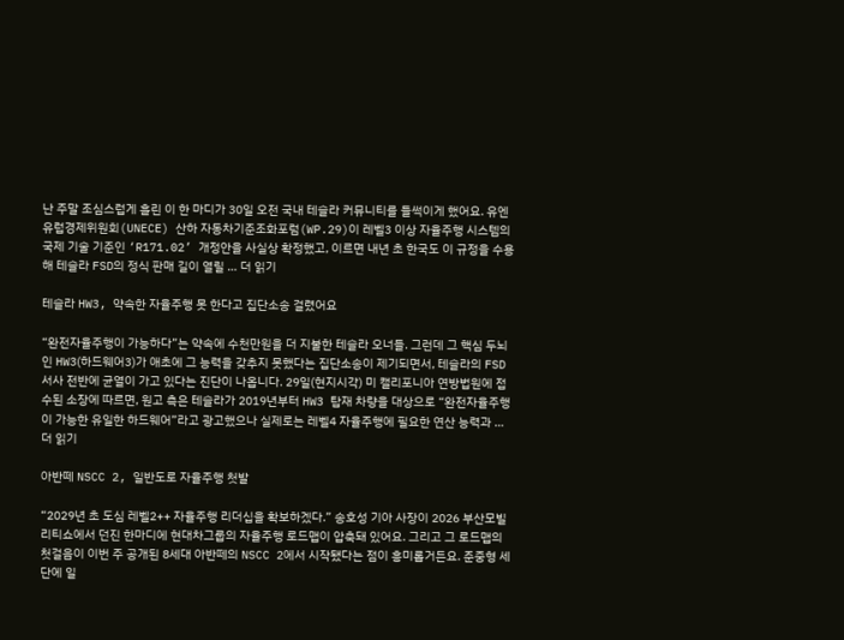난 주말 조심스럽게 흘린 이 한 마디가 30일 오전 국내 테슬라 커뮤니티를 들썩이게 했어요. 유엔 유럽경제위원회(UNECE) 산하 자동차기준조화포럼(WP.29)이 레벨3 이상 자율주행 시스템의 국제 기술 기준인 ‘R171.02’ 개정안을 사실상 확정했고, 이르면 내년 초 한국도 이 규정을 수용해 테슬라 FSD의 정식 판매 길이 열릴 … 더 읽기

테슬라 HW3, 약속한 자율주행 못 한다고 집단소송 걸렸어요

“완전자율주행이 가능하다”는 약속에 수천만원을 더 지불한 테슬라 오너들. 그런데 그 핵심 두뇌인 HW3(하드웨어3)가 애초에 그 능력을 갖추지 못했다는 집단소송이 제기되면서, 테슬라의 FSD 서사 전반에 균열이 가고 있다는 진단이 나옵니다. 29일(현지시각) 미 캘리포니아 연방법원에 접수된 소장에 따르면, 원고 측은 테슬라가 2019년부터 HW3 탑재 차량을 대상으로 “완전자율주행이 가능한 유일한 하드웨어”라고 광고했으나 실제로는 레벨4 자율주행에 필요한 연산 능력과 … 더 읽기

아반떼 NSCC 2, 일반도로 자율주행 첫발

“2029년 초 도심 레벨2++ 자율주행 리더십을 확보하겠다.” 송호성 기아 사장이 2026 부산모빌리티쇼에서 던진 한마디에 현대차그룹의 자율주행 로드맵이 압축돼 있어요. 그리고 그 로드맵의 첫걸음이 이번 주 공개된 8세대 아반떼의 NSCC 2에서 시작됐다는 점이 흥미롭거든요. 준중형 세단에 일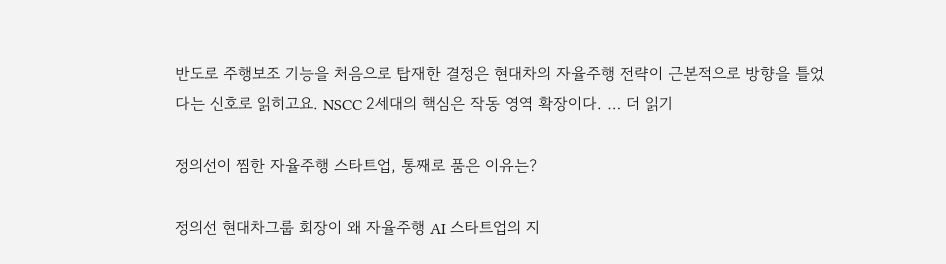반도로 주행보조 기능을 처음으로 탑재한 결정은 현대차의 자율주행 전략이 근본적으로 방향을 틀었다는 신호로 읽히고요. NSCC 2세대의 핵심은 작동 영역 확장이다. … 더 읽기

정의선이 찜한 자율주행 스타트업, 통째로 품은 이유는?

정의선 현대차그룹 회장이 왜 자율주행 AI 스타트업의 지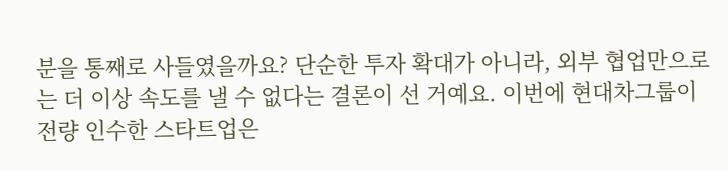분을 통째로 사들였을까요? 단순한 투자 확대가 아니라, 외부 협업만으로는 더 이상 속도를 낼 수 없다는 결론이 선 거예요. 이번에 현대차그룹이 전량 인수한 스타트업은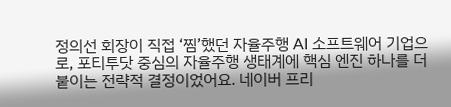정의선 회장이 직접 ‘찜’했던 자율주행 AI 소프트웨어 기업으로, 포티투닷 중심의 자율주행 생태계에 핵심 엔진 하나를 더 붙이는 전략적 결정이었어요. 네이버 프리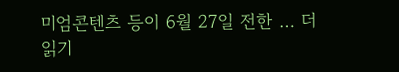미엄콘텐츠 등이 6월 27일 전한 … 더 읽기